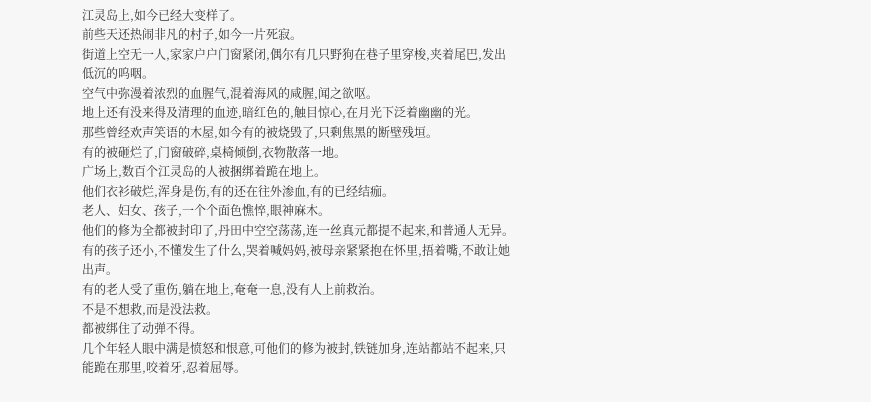江灵岛上,如今已经大变样了。
前些天还热闹非凡的村子,如今一片死寂。
街道上空无一人,家家户户门窗紧闭,偶尔有几只野狗在巷子里穿梭,夹着尾巴,发出低沉的呜咽。
空气中弥漫着浓烈的血腥气,混着海风的咸腥,闻之欲呕。
地上还有没来得及清理的血迹,暗红色的,触目惊心,在月光下泛着幽幽的光。
那些曾经欢声笑语的木屋,如今有的被烧毁了,只剩焦黑的断壁残垣。
有的被砸烂了,门窗破碎,桌椅倾倒,衣物散落一地。
广场上,数百个江灵岛的人被捆绑着跪在地上。
他们衣衫破烂,浑身是伤,有的还在往外渗血,有的已经结痂。
老人、妇女、孩子,一个个面色憔悴,眼神麻木。
他们的修为全都被封印了,丹田中空空荡荡,连一丝真元都提不起来,和普通人无异。
有的孩子还小,不懂发生了什么,哭着喊妈妈,被母亲紧紧抱在怀里,捂着嘴,不敢让她出声。
有的老人受了重伤,躺在地上,奄奄一息,没有人上前救治。
不是不想救,而是没法救。
都被绑住了动弹不得。
几个年轻人眼中满是愤怒和恨意,可他们的修为被封,铁链加身,连站都站不起来,只能跪在那里,咬着牙,忍着屈辱。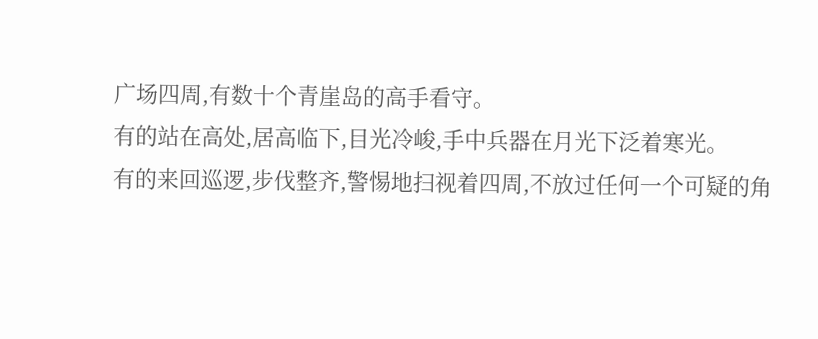广场四周,有数十个青崖岛的高手看守。
有的站在高处,居高临下,目光冷峻,手中兵器在月光下泛着寒光。
有的来回巡逻,步伐整齐,警惕地扫视着四周,不放过任何一个可疑的角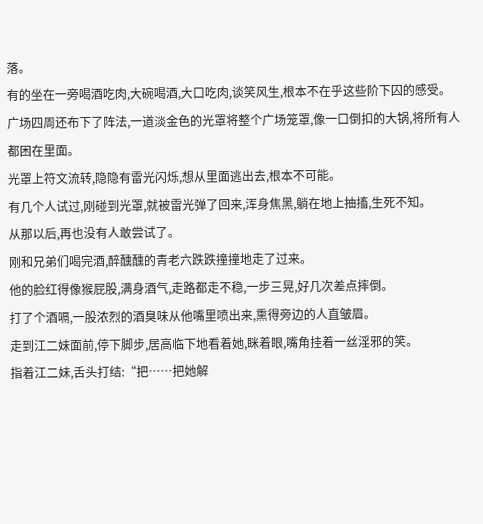落。
有的坐在一旁喝酒吃肉,大碗喝酒,大口吃肉,谈笑风生,根本不在乎这些阶下囚的感受。
广场四周还布下了阵法,一道淡金色的光罩将整个广场笼罩,像一口倒扣的大锅,将所有人都困在里面。
光罩上符文流转,隐隐有雷光闪烁,想从里面逃出去,根本不可能。
有几个人试过,刚碰到光罩,就被雷光弹了回来,浑身焦黑,躺在地上抽搐,生死不知。
从那以后,再也没有人敢尝试了。
刚和兄弟们喝完酒,醉醺醺的青老六跌跌撞撞地走了过来。
他的脸红得像猴屁股,满身酒气,走路都走不稳,一步三晃,好几次差点摔倒。
打了个酒嗝,一股浓烈的酒臭味从他嘴里喷出来,熏得旁边的人直皱眉。
走到江二妹面前,停下脚步,居高临下地看着她,眯着眼,嘴角挂着一丝淫邪的笑。
指着江二妹,舌头打结:“把……把她解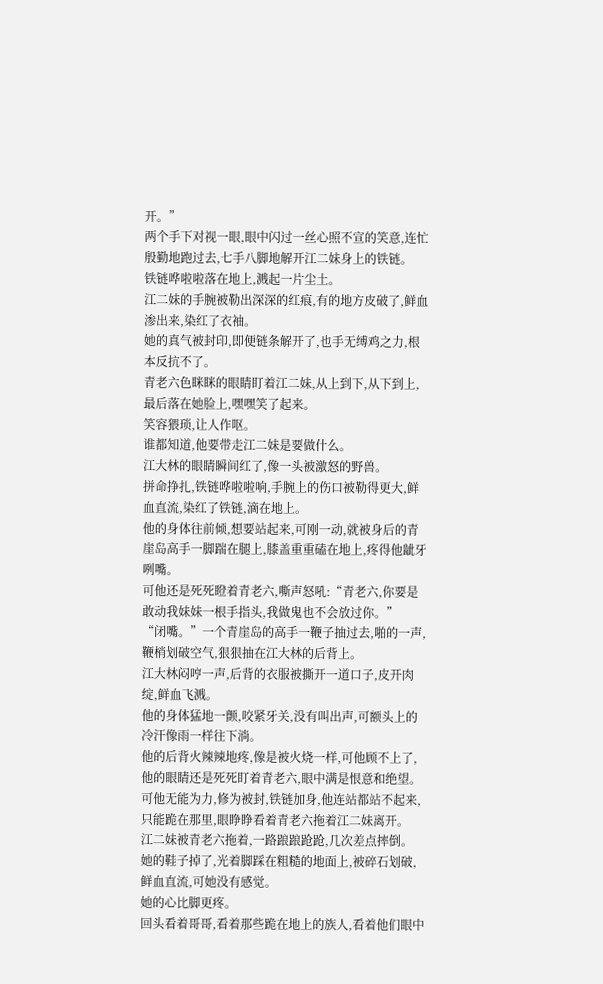开。”
两个手下对视一眼,眼中闪过一丝心照不宣的笑意,连忙殷勤地跑过去,七手八脚地解开江二妹身上的铁链。
铁链哗啦啦落在地上,溅起一片尘土。
江二妹的手腕被勒出深深的红痕,有的地方皮破了,鲜血渗出来,染红了衣袖。
她的真气被封印,即便链条解开了,也手无缚鸡之力,根本反抗不了。
青老六色眯眯的眼睛盯着江二妹,从上到下,从下到上,最后落在她脸上,嘿嘿笑了起来。
笑容猥琐,让人作呕。
谁都知道,他要带走江二妹是要做什么。
江大林的眼睛瞬间红了,像一头被激怒的野兽。
拼命挣扎,铁链哗啦啦响,手腕上的伤口被勒得更大,鲜血直流,染红了铁链,滴在地上。
他的身体往前倾,想要站起来,可刚一动,就被身后的青崖岛高手一脚踹在腿上,膝盖重重磕在地上,疼得他龇牙咧嘴。
可他还是死死瞪着青老六,嘶声怒吼:“青老六,你要是敢动我妹妹一根手指头,我做鬼也不会放过你。”
“闭嘴。”一个青崖岛的高手一鞭子抽过去,啪的一声,鞭梢划破空气,狠狠抽在江大林的后背上。
江大林闷哼一声,后背的衣服被撕开一道口子,皮开肉绽,鲜血飞溅。
他的身体猛地一颤,咬紧牙关,没有叫出声,可额头上的冷汗像雨一样往下淌。
他的后背火辣辣地疼,像是被火烧一样,可他顾不上了,他的眼睛还是死死盯着青老六,眼中满是恨意和绝望。
可他无能为力,修为被封,铁链加身,他连站都站不起来,只能跪在那里,眼睁睁看着青老六拖着江二妹离开。
江二妹被青老六拖着,一路踉踉跄跄,几次差点摔倒。
她的鞋子掉了,光着脚踩在粗糙的地面上,被碎石划破,鲜血直流,可她没有感觉。
她的心比脚更疼。
回头看着哥哥,看着那些跪在地上的族人,看着他们眼中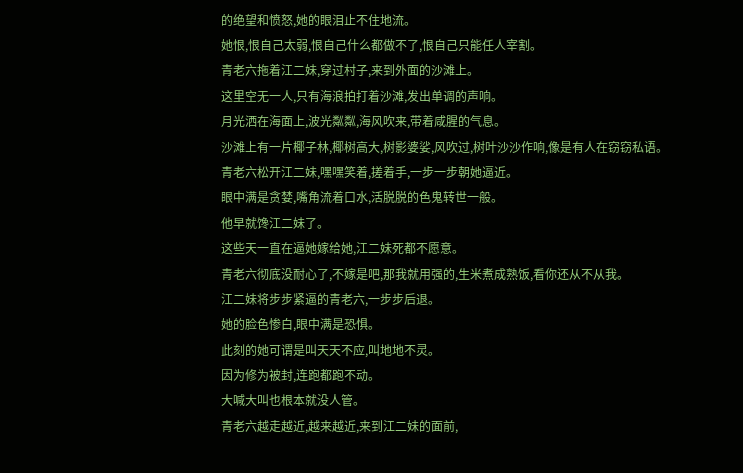的绝望和愤怒,她的眼泪止不住地流。
她恨,恨自己太弱,恨自己什么都做不了,恨自己只能任人宰割。
青老六拖着江二妹,穿过村子,来到外面的沙滩上。
这里空无一人,只有海浪拍打着沙滩,发出单调的声响。
月光洒在海面上,波光粼粼,海风吹来,带着咸腥的气息。
沙滩上有一片椰子林,椰树高大,树影婆娑,风吹过,树叶沙沙作响,像是有人在窃窃私语。
青老六松开江二妹,嘿嘿笑着,搓着手,一步一步朝她逼近。
眼中满是贪婪,嘴角流着口水,活脱脱的色鬼转世一般。
他早就馋江二妹了。
这些天一直在逼她嫁给她,江二妹死都不愿意。
青老六彻底没耐心了,不嫁是吧,那我就用强的,生米煮成熟饭,看你还从不从我。
江二妹将步步紧逼的青老六,一步步后退。
她的脸色惨白,眼中满是恐惧。
此刻的她可谓是叫天天不应,叫地地不灵。
因为修为被封,连跑都跑不动。
大喊大叫也根本就没人管。
青老六越走越近,越来越近,来到江二妹的面前,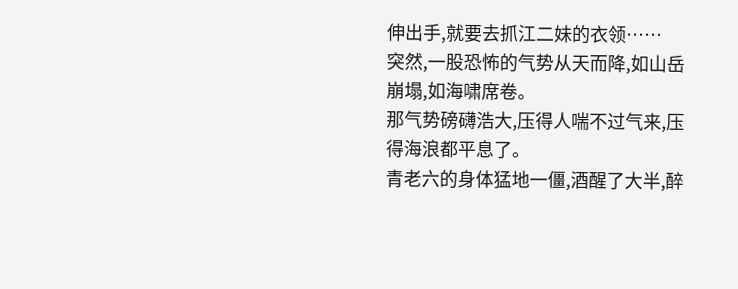伸出手,就要去抓江二妹的衣领……
突然,一股恐怖的气势从天而降,如山岳崩塌,如海啸席卷。
那气势磅礴浩大,压得人喘不过气来,压得海浪都平息了。
青老六的身体猛地一僵,酒醒了大半,醉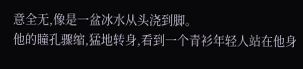意全无,像是一盆冰水从头浇到脚。
他的瞳孔骤缩,猛地转身,看到一个青衫年轻人站在他身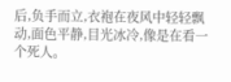后,负手而立,衣袍在夜风中轻轻飘动,面色平静,目光冰冷,像是在看一个死人。